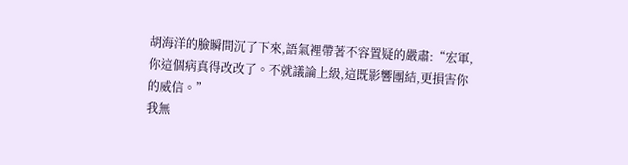胡海洋的臉瞬間沉了下來,語氣裡帶著不容置疑的嚴肅:“宏軍,你這個病真得改改了。不就議論上級,這既影響團結,更損害你的威信。”
我無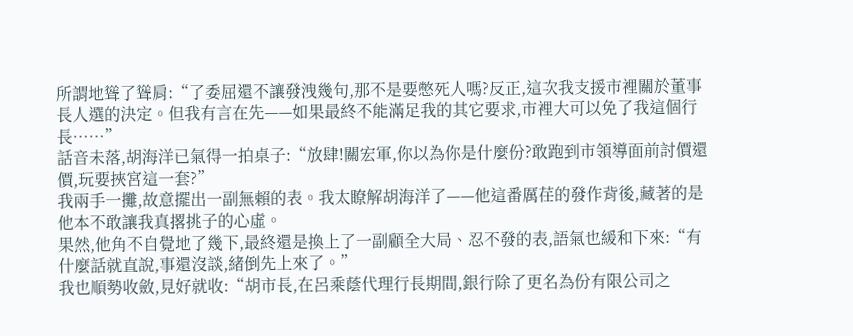所謂地聳了聳肩:“了委屈還不讓發洩幾句,那不是要憋死人嗎?反正,這次我支援市裡關於董事長人選的決定。但我有言在先——如果最終不能滿足我的其它要求,市裡大可以免了我這個行長……”
話音未落,胡海洋已氣得一拍桌子:“放肆!關宏軍,你以為你是什麼份?敢跑到市領導面前討價還價,玩要挾宮這一套?”
我兩手一攤,故意擺出一副無賴的表。我太瞭解胡海洋了——他這番厲荏的發作背後,藏著的是他本不敢讓我真撂挑子的心虛。
果然,他角不自覺地了幾下,最終還是換上了一副顧全大局、忍不發的表,語氣也緩和下來:“有什麼話就直說,事還沒談,緒倒先上來了。”
我也順勢收斂,見好就收:“胡市長,在呂乘蔭代理行長期間,銀行除了更名為份有限公司之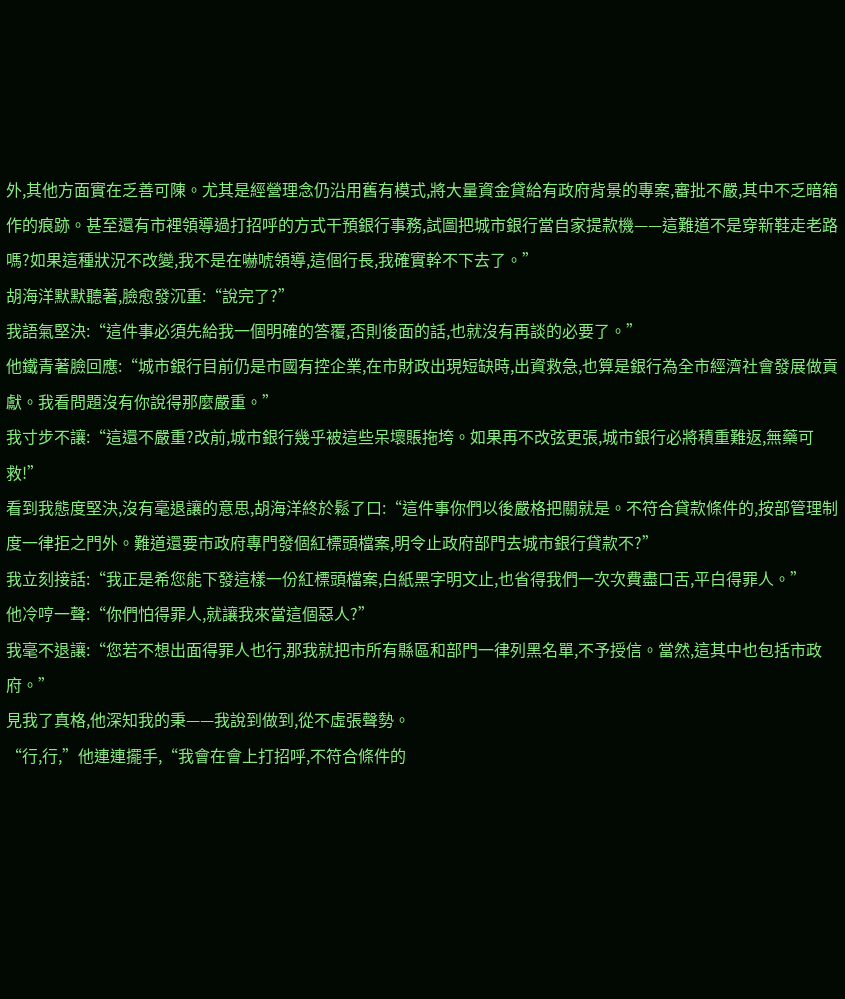外,其他方面實在乏善可陳。尤其是經營理念仍沿用舊有模式,將大量資金貸給有政府背景的專案,審批不嚴,其中不乏暗箱作的痕跡。甚至還有市裡領導過打招呼的方式干預銀行事務,試圖把城市銀行當自家提款機——這難道不是穿新鞋走老路嗎?如果這種狀況不改變,我不是在嚇唬領導,這個行長,我確實幹不下去了。”
胡海洋默默聽著,臉愈發沉重:“說完了?”
我語氣堅決:“這件事必須先給我一個明確的答覆,否則後面的話,也就沒有再談的必要了。”
他鐵青著臉回應:“城市銀行目前仍是市國有控企業,在市財政出現短缺時,出資救急,也算是銀行為全市經濟社會發展做貢獻。我看問題沒有你說得那麼嚴重。”
我寸步不讓:“這還不嚴重?改前,城市銀行幾乎被這些呆壞賬拖垮。如果再不改弦更張,城市銀行必將積重難返,無藥可救!”
看到我態度堅決,沒有毫退讓的意思,胡海洋終於鬆了口:“這件事你們以後嚴格把關就是。不符合貸款條件的,按部管理制度一律拒之門外。難道還要市政府專門發個紅標頭檔案,明令止政府部門去城市銀行貸款不?”
我立刻接話:“我正是希您能下發這樣一份紅標頭檔案,白紙黑字明文止,也省得我們一次次費盡口舌,平白得罪人。”
他冷哼一聲:“你們怕得罪人,就讓我來當這個惡人?”
我毫不退讓:“您若不想出面得罪人也行,那我就把市所有縣區和部門一律列黑名單,不予授信。當然,這其中也包括市政府。”
見我了真格,他深知我的秉——我說到做到,從不虛張聲勢。
“行,行,”他連連擺手,“我會在會上打招呼,不符合條件的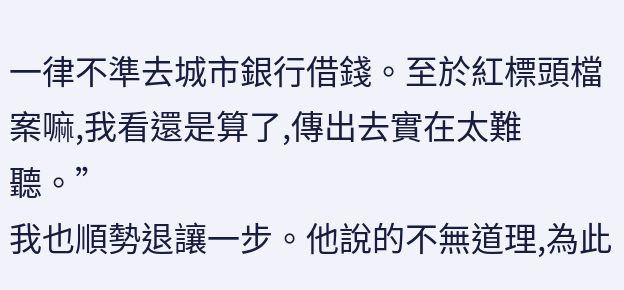一律不準去城市銀行借錢。至於紅標頭檔案嘛,我看還是算了,傳出去實在太難聽。”
我也順勢退讓一步。他說的不無道理,為此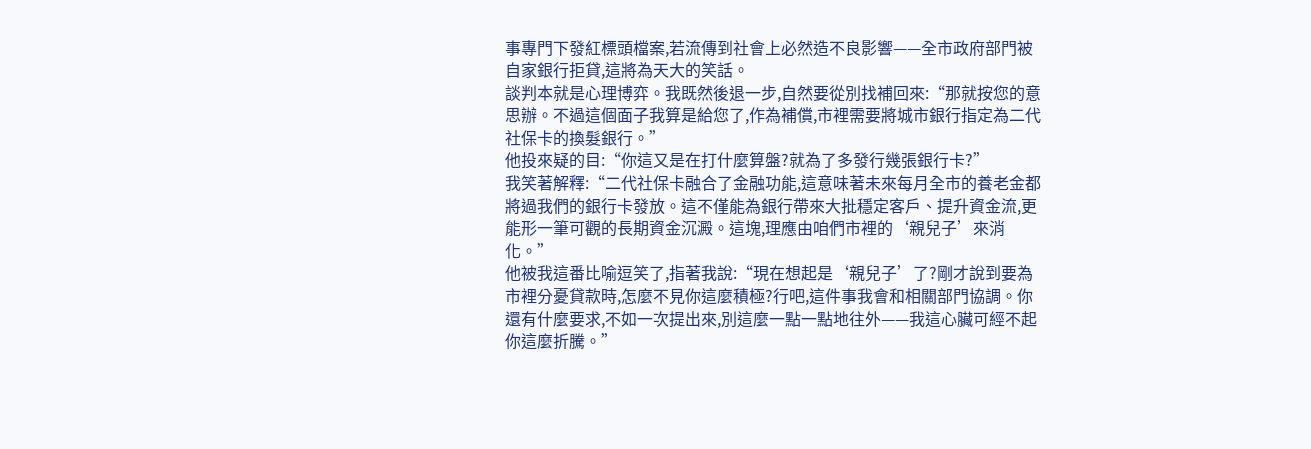事專門下發紅標頭檔案,若流傳到社會上必然造不良影響——全市政府部門被自家銀行拒貸,這將為天大的笑話。
談判本就是心理博弈。我既然後退一步,自然要從別找補回來:“那就按您的意思辦。不過這個面子我算是給您了,作為補償,市裡需要將城市銀行指定為二代社保卡的換髮銀行。”
他投來疑的目:“你這又是在打什麼算盤?就為了多發行幾張銀行卡?”
我笑著解釋:“二代社保卡融合了金融功能,這意味著未來每月全市的養老金都將過我們的銀行卡發放。這不僅能為銀行帶來大批穩定客戶、提升資金流,更能形一筆可觀的長期資金沉澱。這塊,理應由咱們市裡的‘親兒子’來消化。”
他被我這番比喻逗笑了,指著我說:“現在想起是‘親兒子’了?剛才說到要為市裡分憂貸款時,怎麼不見你這麼積極?行吧,這件事我會和相關部門協調。你還有什麼要求,不如一次提出來,別這麼一點一點地往外——我這心臟可經不起你這麼折騰。”